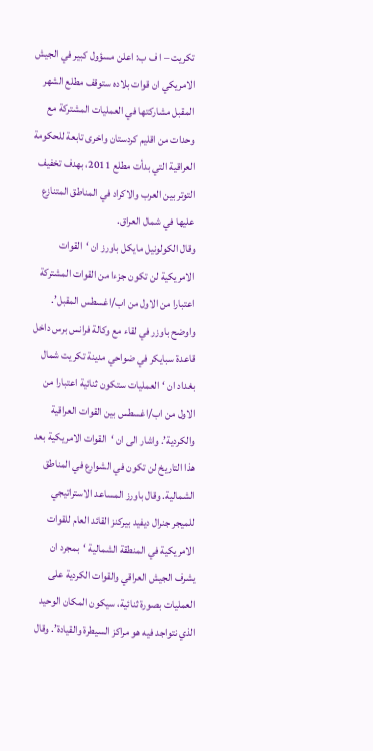تكريت – ا ف ب: اعلن مسؤول كبير في الجيش الامريكي ان قوات بلاده ستوقف مطلع الشهر المقبل مشاركتها في العمليات المشتركة مع وحدات من اقليم كردستان واخرى تابعة للحكومة العراقية التي بدأت مطلع 2011، بهدف تخفيف التوتر بين العرب والاكراد في المناطق المتنازع عليها في شمال العراق.
وقال الكولونيل مايكل باورز ان ‘القوات الامريكية لن تكون جزءا من القوات المشتركة اعتبارا من الاول من اب/اغسطس المقبل’. واوضح باوزر في لقاء مع وكالة فرانس برس داخل قاعدة سبايكر في ضواحي مدينة تكريت شمال بغداد ان ‘العمليات ستكون ثنائية اعتبارا من الاول من اب/اغسطس بين القوات العراقية والكردية’. واشار الى ان ‘القوات الامريكية بعد هذا التاريخ لن تكون في الشوارع في المناطق الشمالية. وقال باورز المساعد الاستراتيجي للميجر جنرال ديفيد بيركنز القائد العام للقوات الامريكية في المنطقة الشمالية ‘بمجرد ان يشرف الجيش العراقي والقوات الكردية على العمليات بصورة ثنائية، سيكون المكان الوحيد الذي نتواجد فيه هو مراكز السيطرة والقيادة’. وقال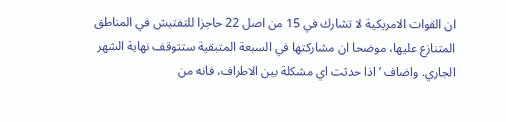ان القوات الامريكية لا تشارك في 15 من اصل 22 حاجزا للتفتيش في المناطق المتنازع عليها، موضحا ان مشاركتها في السبعة المتبقية ستتوقف نهاية الشهر الجاري. واضاف ‘اذا حدثت اي مشكلة بين الاطراف، فانه من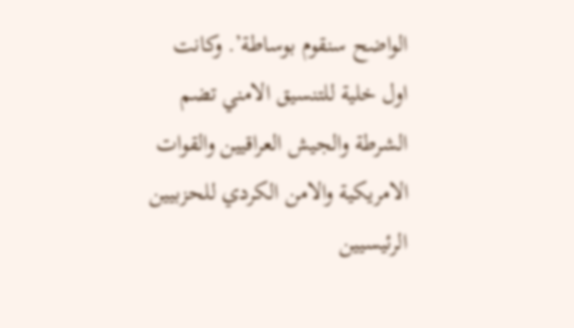الواضح سنقوم بوساطة’. وكانت اول خلية للتنسيق الامني تضم الشرطة والجيش العراقيين والقوات الامريكية والامن الكردي للحزبيين الرئيسيين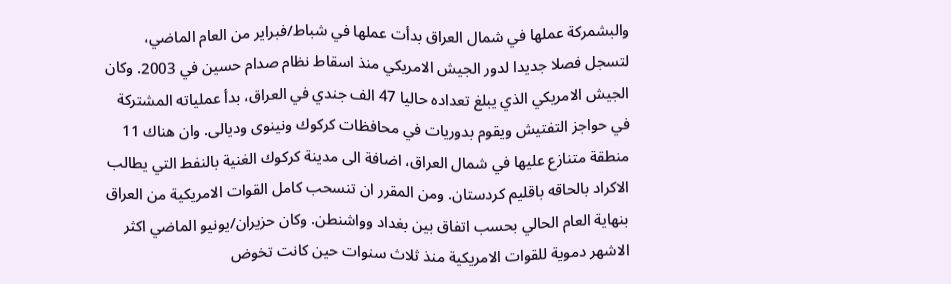والبشمركة عملها في شمال العراق بدأت عملها في شباط/فبراير من العام الماضي، لتسجل فصلا جديدا لدور الجيش الامريكي منذ اسقاط نظام صدام حسين في 2003. وكان الجيش الامريكي الذي يبلغ تعداده حاليا 47 الف جندي في العراق، بدأ عملياته المشتركة في حواجز التفتيش ويقوم بدوريات في محافظات كركوك ونينوى وديالى. وان هناك 11 منطقة متنازع عليها في شمال العراق، اضافة الى مدينة كركوك الغنية بالنفط التي يطالب الاكراد بالحاقه باقليم كردستان. ومن المقرر ان تنسحب كامل القوات الامريكية من العراق بنهاية العام الحالي بحسب اتفاق بين بغداد وواشنطن. وكان حزيران/يونيو الماضي اكثر الاشهر دموية للقوات الامريكية منذ ثلاث سنوات حين كانت تخوض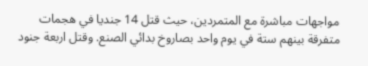مواجهات مباشرة مع المتمردين، حيث قتل 14 جنديا في هجمات متفرقة بينهم ستة في يوم واحد بصاروخ بدائي الصنع. وقتل اربعة جنود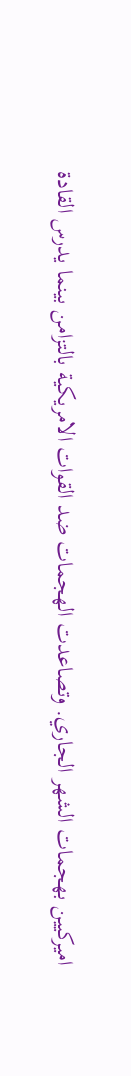اميركيين بهجمات الشهر الجاري. وتصاعدت الهجمات ضد القوات الامريكية بالتزامن بينما يدرس القادة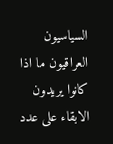السياسيون العراقيون ما اذا كانوا يريدون الابقاء على عدد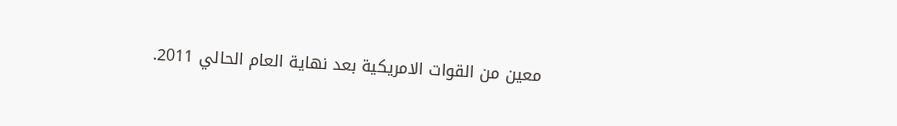معين من القوات الامريكية بعد نهاية العام الحالي 2011.